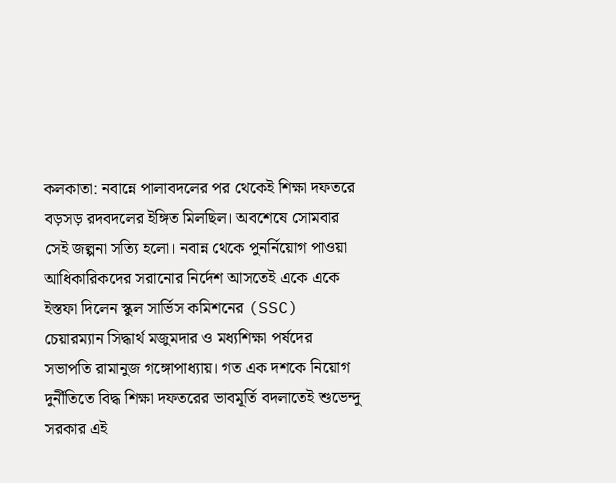কলকাতা: নবান্নে পালাবদলের পর থেকেই শিক্ষা দফতরে বড়সড় রদবদলের ইঙ্গিত মিলছিল। অবশেষে সোমবার সেই জল্পনা সত্যি হলো। নবান্ন থেকে পুনর্নিয়োগ পাওয়া আধিকারিকদের সরানোর নির্দেশ আসতেই একে একে ইস্তফা দিলেন স্কুল সার্ভিস কমিশনের (SSC) চেয়ারম্যান সিদ্ধার্থ মজুমদার ও মধ্যশিক্ষা পর্ষদের সভাপতি রামানুজ গঙ্গোপাধ্যায়। গত এক দশকে নিয়োগ দুর্নীতিতে বিদ্ধ শিক্ষা দফতরের ভাবমূর্তি বদলাতেই শুভেন্দু সরকার এই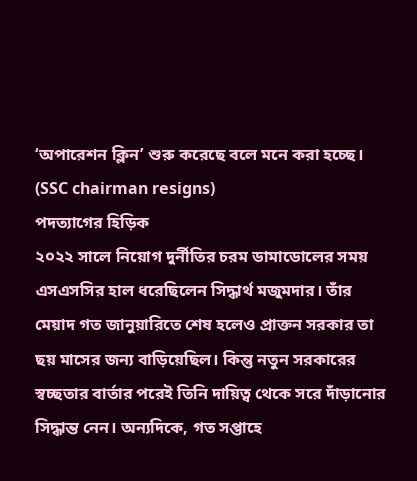‘অপারেশন ক্লিন’ শুরু করেছে বলে মনে করা হচ্ছে। (SSC chairman resigns)
পদত্যাগের হিড়িক
২০২২ সালে নিয়োগ দুর্নীতির চরম ডামাডোলের সময় এসএসসির হাল ধরেছিলেন সিদ্ধার্থ মজুমদার। তাঁর মেয়াদ গত জানুয়ারিতে শেষ হলেও প্রাক্তন সরকার তা ছয় মাসের জন্য বাড়িয়েছিল। কিন্তু নতুন সরকারের স্বচ্ছতার বার্তার পরেই তিনি দায়িত্ব থেকে সরে দাঁড়ানোর সিদ্ধান্ত নেন। অন্যদিকে, গত সপ্তাহে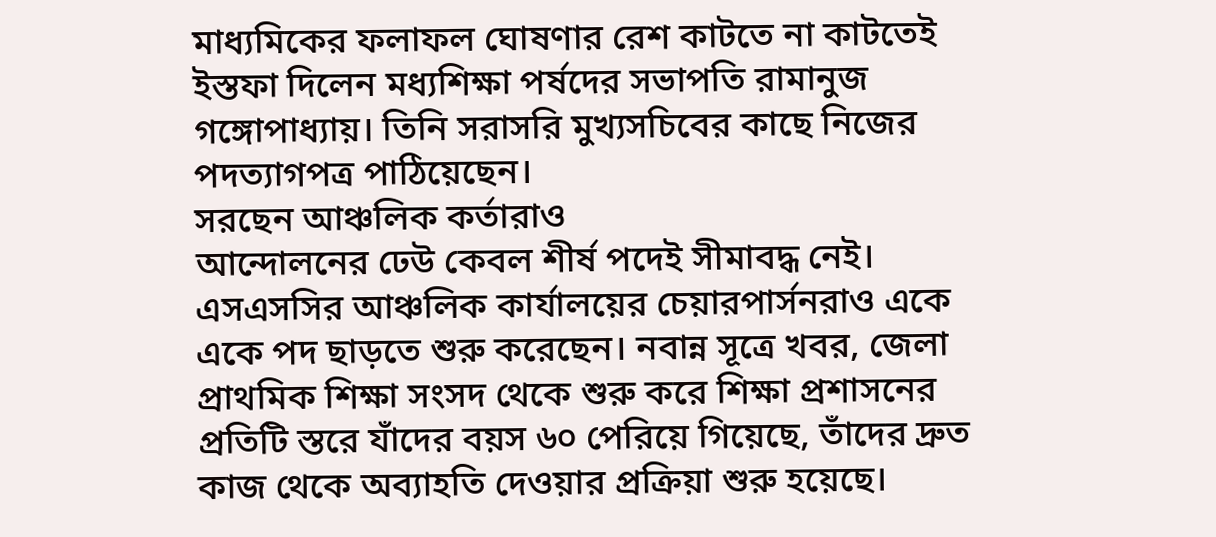মাধ্যমিকের ফলাফল ঘোষণার রেশ কাটতে না কাটতেই ইস্তফা দিলেন মধ্যশিক্ষা পর্ষদের সভাপতি রামানুজ গঙ্গোপাধ্যায়। তিনি সরাসরি মুখ্যসচিবের কাছে নিজের পদত্যাগপত্র পাঠিয়েছেন।
সরছেন আঞ্চলিক কর্তারাও
আন্দোলনের ঢেউ কেবল শীর্ষ পদেই সীমাবদ্ধ নেই। এসএসসির আঞ্চলিক কার্যালয়ের চেয়ারপার্সনরাও একে একে পদ ছাড়তে শুরু করেছেন। নবান্ন সূত্রে খবর, জেলা প্রাথমিক শিক্ষা সংসদ থেকে শুরু করে শিক্ষা প্রশাসনের প্রতিটি স্তরে যাঁদের বয়স ৬০ পেরিয়ে গিয়েছে, তাঁদের দ্রুত কাজ থেকে অব্যাহতি দেওয়ার প্রক্রিয়া শুরু হয়েছে।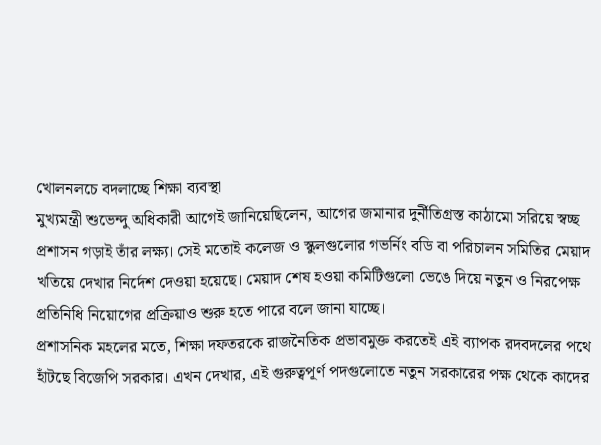খোলনলচে বদলাচ্ছে শিক্ষা ব্যবস্থা
মুখ্যমন্ত্রী শুভেন্দু অধিকারী আগেই জানিয়েছিলেন, আগের জমানার দুর্নীতিগ্রস্ত কাঠামো সরিয়ে স্বচ্ছ প্রশাসন গড়াই তাঁর লক্ষ্য। সেই মতোই কলেজ ও স্কুলগুলোর গভর্নিং বডি বা পরিচালন সমিতির মেয়াদ খতিয়ে দেখার নির্দেশ দেওয়া হয়েছে। মেয়াদ শেষ হওয়া কমিটিগুলো ভেঙে দিয়ে নতুন ও নিরপেক্ষ প্রতিনিধি নিয়োগের প্রক্রিয়াও শুরু হতে পারে বলে জানা যাচ্ছে।
প্রশাসনিক মহলের মতে, শিক্ষা দফতরকে রাজনৈতিক প্রভাবমুক্ত করতেই এই ব্যাপক রদবদলের পথে হাঁটছে বিজেপি সরকার। এখন দেখার, এই গুরুত্বপূর্ণ পদগুলোতে নতুন সরকারের পক্ষ থেকে কাদের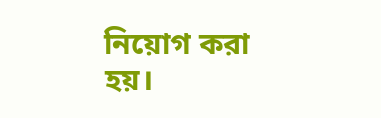নিয়োগ করা হয়।